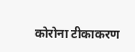कोरोना टीकाकरण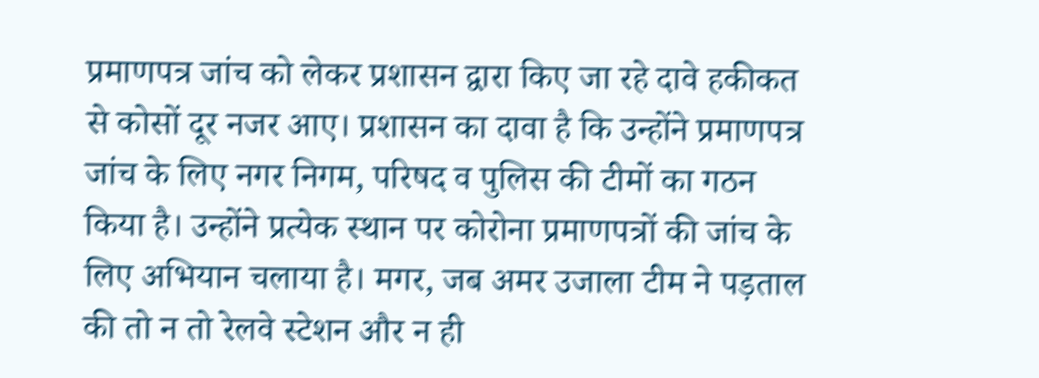प्रमाणपत्र जांच को लेकर प्रशासन द्वारा किए जा रहे दावे हकीकत से कोसों दूर नजर आए। प्रशासन का दावा है कि उन्होंने प्रमाणपत्र जांच के लिए नगर निगम, परिषद व पुलिस की टीमों का गठन किया है। उन्होंने प्रत्येक स्थान पर कोरोना प्रमाणपत्रों की जांच के लिए अभियान चलाया है। मगर, जब अमर उजाला टीम ने पड़ताल की तो न तो रेलवे स्टेशन और न ही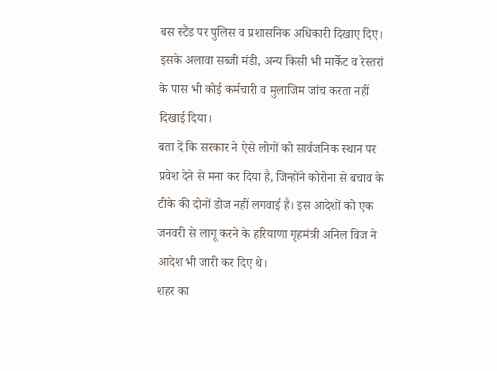बस स्टैंड पर पुलिस व प्रशासनिक अधिकारी दिखाए दिए। इसके अलावा सब्जी मंडी, अन्य किसी भी मार्केट व रेस्तरां के पास भी कोई कर्मचारी व मुलाजिम जांच करता नहीं दिखाई दिया।
बता दें कि सरकार ने ऐसे लोगों को सार्वजनिक स्थान पर प्रवेश देने से मना कर दिया है, जिन्होंने कोरोना से बचाव के टीके की दोनों डोज नहीं लगवाई है। इस आदेशों को एक जनवरी से लागू करने के हरियाणा गृहमंत्री अनिल विज ने आदेश भी जारी कर दिए थे।
शहर का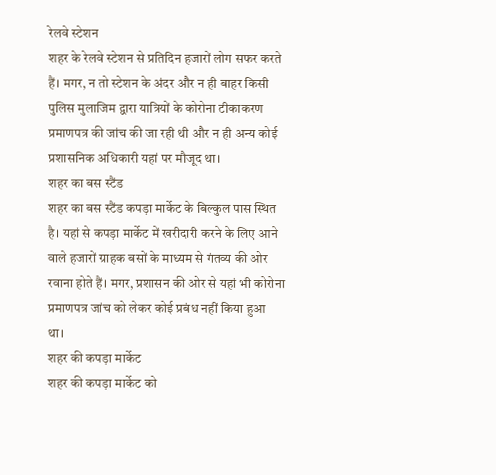रेलवे स्टेशन
शहर के रेलवे स्टेशन से प्रतिदिन हजारों लोग सफर करते हैं। मगर, न तो स्टेशन के अंदर और न ही बाहर किसी पुलिस मुलाजिम द्वारा यात्रियों के कोरोना टीकाकरण प्रमाणपत्र की जांच की जा रही थी और न ही अन्य कोई प्रशासनिक अधिकारी यहां पर मौजूद था।
शहर का बस स्टैंड
शहर का बस स्टैंड कपड़ा मार्केट के बिल्कुल पास स्थित है। यहां से कपड़ा मार्केट में खरीदारी करने के लिए आने वाले हजारों ग्राहक बसों के माध्यम से गंतव्य की ओर रवाना होते हैं। मगर, प्रशासन की ओर से यहां भी कोरोना प्रमाणपत्र जांच को लेकर कोई प्रबंध नहीं किया हुआ था।
शहर की कपड़ा मार्केट
शहर की कपड़ा मार्केट को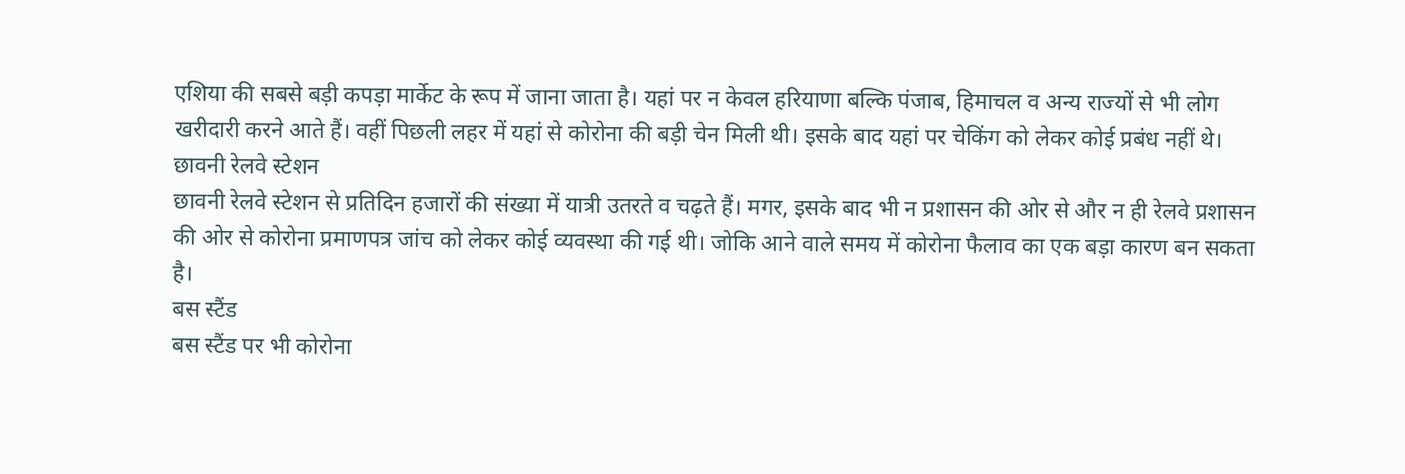एशिया की सबसे बड़ी कपड़ा मार्केट के रूप में जाना जाता है। यहां पर न केवल हरियाणा बल्कि पंजाब, हिमाचल व अन्य राज्यों से भी लोग खरीदारी करने आते हैं। वहीं पिछली लहर में यहां से कोरोना की बड़ी चेन मिली थी। इसके बाद यहां पर चेकिंग को लेकर कोई प्रबंध नहीं थे।
छावनी रेलवे स्टेशन
छावनी रेलवे स्टेशन से प्रतिदिन हजारों की संख्या में यात्री उतरते व चढ़ते हैं। मगर, इसके बाद भी न प्रशासन की ओर से और न ही रेलवे प्रशासन की ओर से कोरोना प्रमाणपत्र जांच को लेकर कोई व्यवस्था की गई थी। जोकि आने वाले समय में कोरोना फैलाव का एक बड़ा कारण बन सकता है।
बस स्टैंड
बस स्टैंड पर भी कोरोना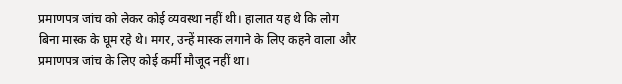प्रमाणपत्र जांच को लेकर कोई व्यवस्था नहीं थी। हालात यह थे कि लोग बिना मास्क के घूम रहे थे। मगर, उन्हें मास्क लगाने के लिए कहने वाला और प्रमाणपत्र जांच के लिए कोई कर्मी मौजूद नहीं था।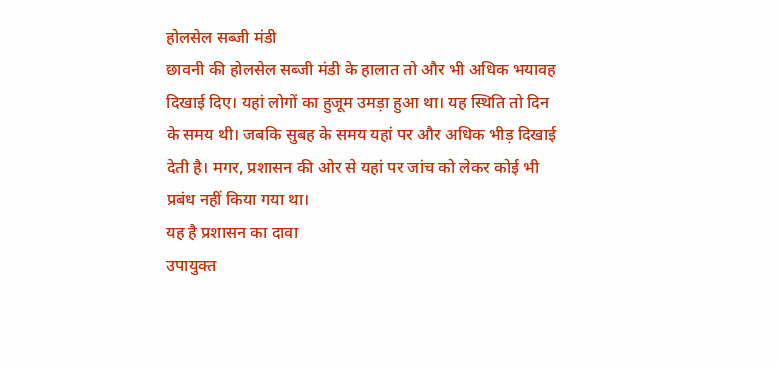होलसेल सब्जी मंडी
छावनी की होलसेल सब्जी मंडी के हालात तो और भी अधिक भयावह दिखाई दिए। यहां लोगों का हुजूम उमड़ा हुआ था। यह स्थिति तो दिन के समय थी। जबकि सुबह के समय यहां पर और अधिक भीड़ दिखाई देती है। मगर, प्रशासन की ओर से यहां पर जांच को लेकर कोई भी प्रबंध नहीं किया गया था।
यह है प्रशासन का दावा
उपायुक्त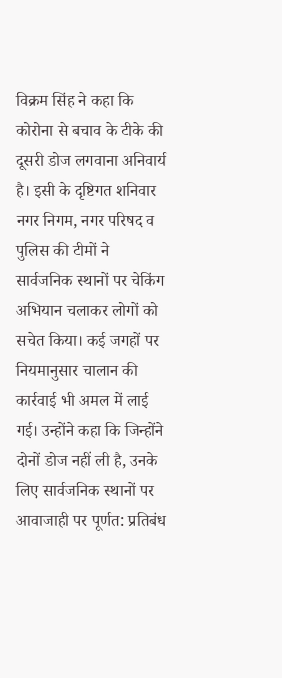विक्रम सिंह ने कहा कि कोरोना से बचाव के टीके की दूसरी डोज लगवाना अनिवार्य है। इसी के दृष्टिगत शनिवार नगर निगम, नगर परिषद व पुलिस की टीमों ने सार्वजनिक स्थानों पर चेकिंग अभियान चलाकर लोगों को सचेत किया। कई जगहों पर नियमानुसार चालान की कार्रवाई भी अमल में लाई गई। उन्होंने कहा कि जिन्होंने दोनों डोज नहीं ली है, उनके लिए सार्वजनिक स्थानों पर आवाजाही पर पूर्णत: प्रतिबंध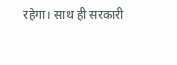रहेगा। साथ ही सरकारी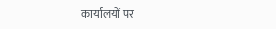कार्यालयों पर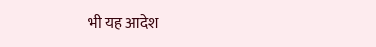भी यह आदेश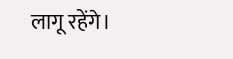लागू रहेंगे।